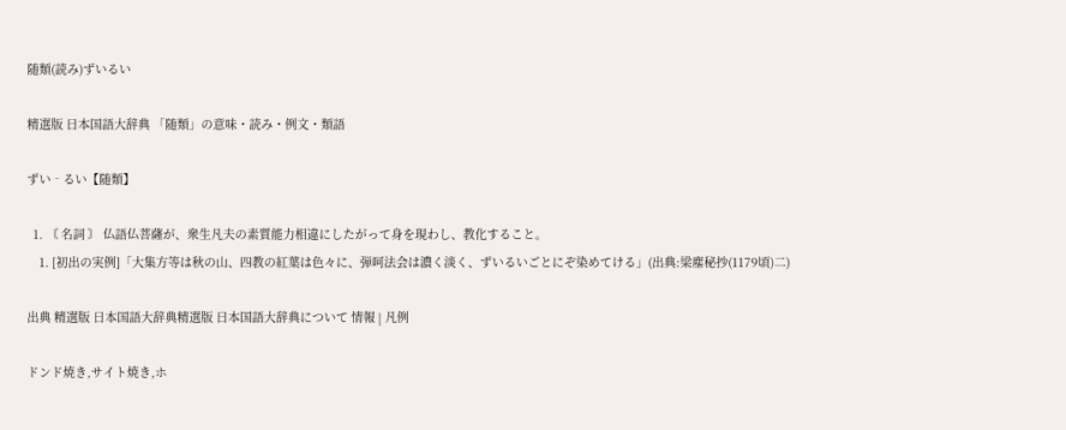随類(読み)ずいるい

精選版 日本国語大辞典 「随類」の意味・読み・例文・類語

ずい‐るい【随類】

  1. 〘 名詞 〙 仏語仏菩薩が、衆生凡夫の素質能力相違にしたがって身を現わし、教化すること。
    1. [初出の実例]「大集方等は秋の山、四教の紅葉は色々に、弾呵法会は濃く淡く、ずいるいごとにぞ染めてける」(出典:梁塵秘抄(1179頃)二)

出典 精選版 日本国語大辞典精選版 日本国語大辞典について 情報 | 凡例

ドンド焼き,サイト焼き,ホ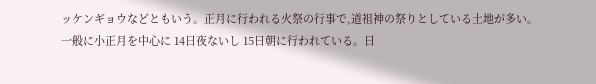ッケンギョウなどともいう。正月に行われる火祭の行事で,道祖神の祭りとしている土地が多い。一般に小正月を中心に 14日夜ないし 15日朝に行われている。日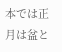本では正月は盆と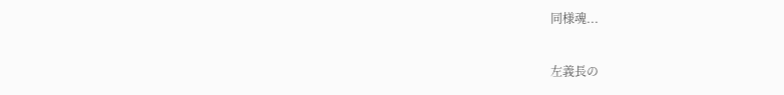同様魂...

左義長の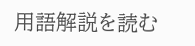用語解説を読む